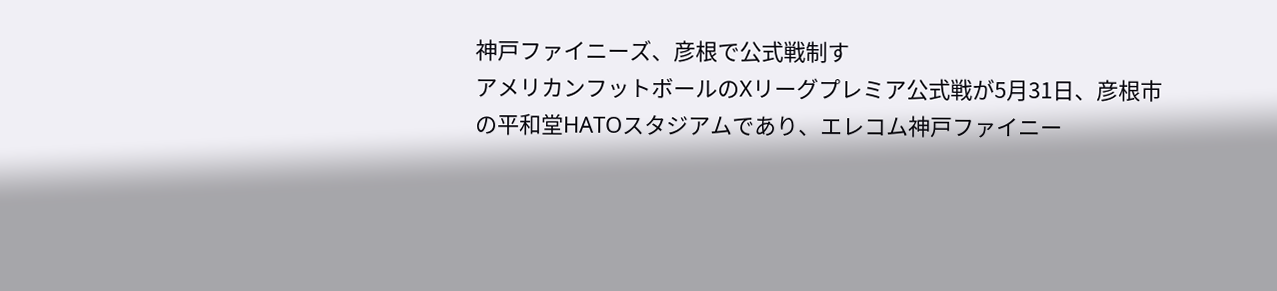神戸ファイニーズ、彦根で公式戦制す
アメリカンフットボールのXリーグプレミア公式戦が5月31日、彦根市の平和堂HATOスタジアムであり、エレコム神戸ファイニー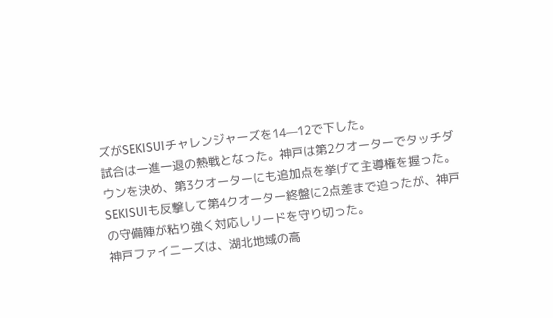ズがSEKISUIチャレンジャーズを14—12で下した。
試合は一進一退の熱戦となった。神戸は第2クオーターでタッチダウンを決め、第3クオーターにも追加点を挙げて主導権を握った。SEKISUIも反撃して第4クオーター終盤に2点差まで迫ったが、神戸の守備陣が粘り強く対応しリードを守り切った。
神戸ファイニーズは、湖北地域の高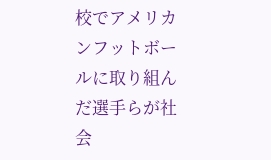校でアメリカンフットボールに取り組んだ選手らが社会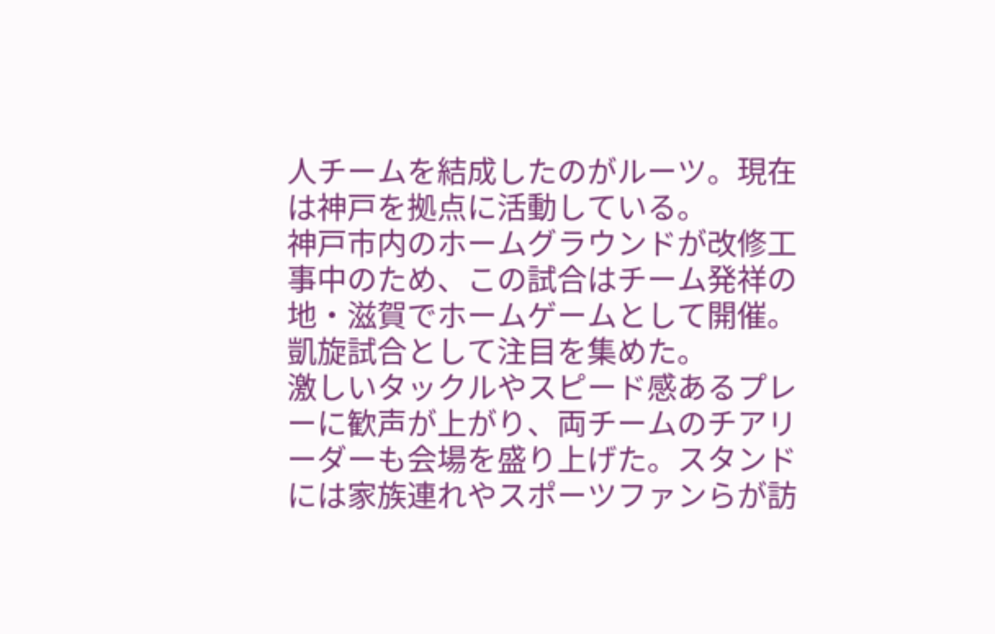人チームを結成したのがルーツ。現在は神戸を拠点に活動している。
神戸市内のホームグラウンドが改修工事中のため、この試合はチーム発祥の地・滋賀でホームゲームとして開催。凱旋試合として注目を集めた。
激しいタックルやスピード感あるプレーに歓声が上がり、両チームのチアリーダーも会場を盛り上げた。スタンドには家族連れやスポーツファンらが訪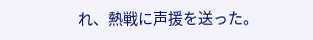れ、熱戦に声援を送った。